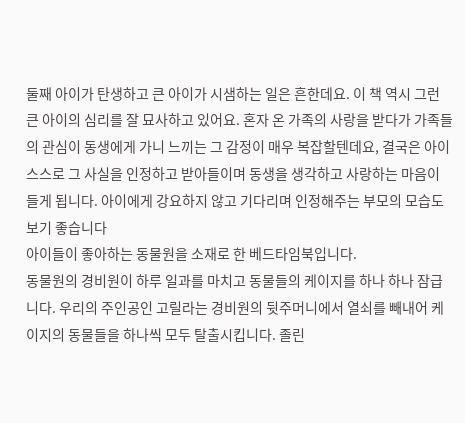둘째 아이가 탄생하고 큰 아이가 시샘하는 일은 흔한데요. 이 책 역시 그런 큰 아이의 심리를 잘 묘사하고 있어요. 혼자 온 가족의 사랑을 받다가 가족들의 관심이 동생에게 가니 느끼는 그 감정이 매우 복잡할텐데요, 결국은 아이 스스로 그 사실을 인정하고 받아들이며 동생을 생각하고 사랑하는 마음이 들게 됩니다. 아이에게 강요하지 않고 기다리며 인정해주는 부모의 모습도 보기 좋습니다
아이들이 좋아하는 동물원을 소재로 한 베드타임북입니다.
동물원의 경비원이 하루 일과를 마치고 동물들의 케이지를 하나 하나 잠급니다. 우리의 주인공인 고릴라는 경비원의 뒷주머니에서 열쇠를 빼내어 케이지의 동물들을 하나씩 모두 탈출시킵니다. 졸린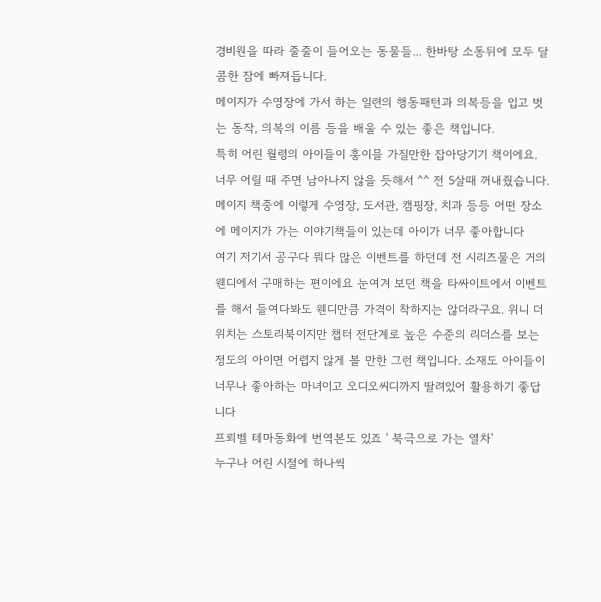경비원을 따라 줄줄이 들어오는 동물들... 한바탕 소동뒤에 모두 달콤한 잠에 빠져듭니다.
메이지가 수영장에 가서 하는 일련의 행동패턴과 의복등을 입고 벗는 동작, 의복의 이름 등을 배울 수 있는 좋은 책입니다.
특히 어린 월령의 아이들이 훙이믈 가질만한 잡아당기기 책이에요.
너무 어릴 때 주면 남아나지 않을 듯해서 ^^ 전 5살때 꺼내줬습니다.
메이지 책중에 이렇게 수영장, 도서관, 캠핑장, 치과 등등 어떤 장소에 메이지가 가는 이야기책들이 있는데 아이가 너무 좋아합니다
여기 저기서 공구다 뭐다 많은 이벤트를 하던데 전 시리즈물은 거의 웬디에서 구매하는 편이에요 눈여겨 보던 책을 타싸이트에서 이벤트를 해서 들여다봐도 웬디만큼 가격이 착하지는 않더라구요. 위니 더 위치는 스토리북이지만 챕터 전단계로 높은 수준의 리더스를 보는 정도의 아이면 어렵지 않게 볼 만한 그런 책입니다. 소재도 아이들이 너무나 좋아하는 마녀이고 오디오씨디까지 딸려있어 활용하기 좋답니다
프뢰벨 테마동화에 번역본도 있죠 ' 북극으로 가는 열차'
누구나 어린 시절에 하나씩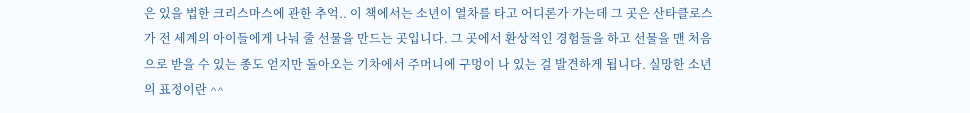은 있을 법한 크리스마스에 관한 추억.. 이 책에서는 소년이 열차를 타고 어디론가 가는데 그 곳은 산타클로스가 전 세계의 아이들에게 나눠 줄 선물을 만드는 곳입니다. 그 곳에서 환상적인 경험들을 하고 선물을 맨 처음으로 받을 수 있는 종도 얻지만 돌아오는 기차에서 주머니에 구멍이 나 있는 걸 발견하게 됩니다. 실망한 소년의 표정이란 ^^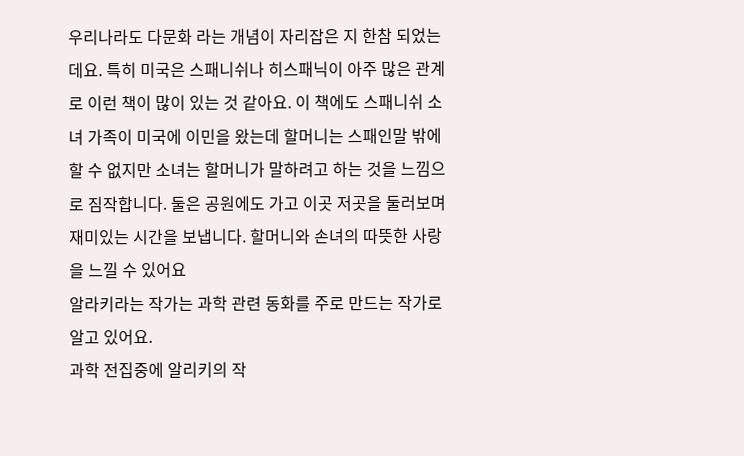우리나라도 다문화 라는 개념이 자리잡은 지 한참 되었는데요. 특히 미국은 스패니쉬나 히스패닉이 아주 많은 관계로 이런 책이 많이 있는 것 같아요. 이 책에도 스패니쉬 소녀 가족이 미국에 이민을 왔는데 할머니는 스패인말 밖에 할 수 없지만 소녀는 할머니가 말하려고 하는 것을 느낌으로 짐작합니다. 둘은 공원에도 가고 이곳 저곳을 둘러보며 재미있는 시간을 보냅니다. 할머니와 손녀의 따뜻한 사랑을 느낄 수 있어요
알라키라는 작가는 과학 관련 동화를 주로 만드는 작가로 알고 있어요.
과학 전집중에 알리키의 작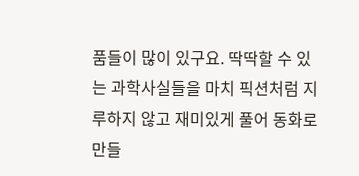품들이 많이 있구요. 딱딱할 수 있는 과학사실들을 마치 픽션처럼 지루하지 않고 재미있게 풀어 동화로 만들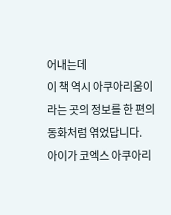어내는데
이 책 역시 아쿠아리움이라는 곳의 정보를 한 편의 동화처럼 엮었답니다.
아이가 코엑스 아쿠아리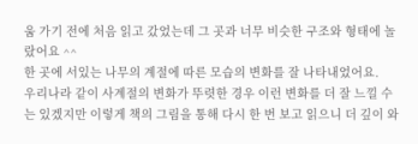움 가기 전에 처음 읽고 갔었는데 그 곳과 너무 비슷한 구조와 형태에 놀랐어요 ^^
한 곳에 서있는 나무의 계절에 따른 모습의 변화를 잘 나타내었어요.
우리나라 같이 사계절의 변화가 뚜렷한 경우 이런 변화를 더 잘 느낄 수는 있겠지만 이렇게 책의 그림을 통해 다시 한 번 보고 읽으니 더 깊이 와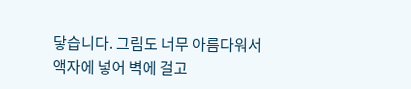닿습니다. 그림도 너무 아름다워서 액자에 넣어 벽에 걸고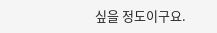싶을 정도이구요.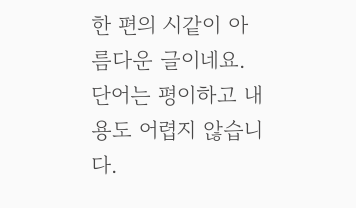한 편의 시같이 아름다운 글이네요.
단어는 평이하고 내용도 어렵지 않습니다.